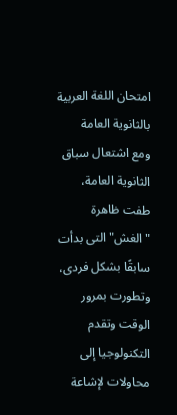امتحان اللغة العربية بالثانوية العامة
ومع اشتعال سباق الثانوية العامة، طفت ظاهرة "الغش" التى بدأت سابقًا بشكل فردى، وتطورت بمرور الوقت وتقدم التكنولوجيا إلى محاولات لإشاعة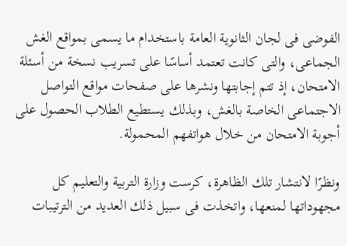الفوضى فى لجان الثانوية العامة باستخدام ما يسمى بمواقع الغش الجماعى، والتى كانت تعتمد أساسًا على تسريب نسخة من أسئلة الامتحان، إذ تتم إجابتها ونشرها على صفحات مواقع التواصل الاجتماعى الخاصة بالغش، وبذلك يستطيع الطلاب الحصول على أجوبة الامتحان من خلال هواتفهم المحمولة.

ونظرًا لانتشار تلك الظاهرة، كرست وزارة التربية والتعليم كل مجهوداتها لمنعها، واتخذت فى سبيل ذلك العديد من الترتيبات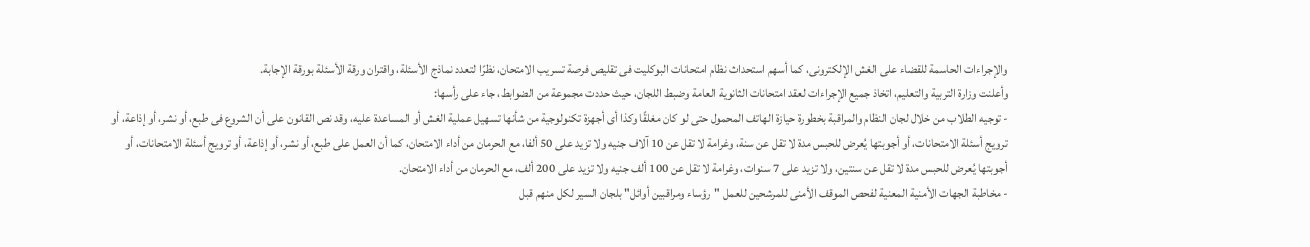والإجراءات الحاسمة للقضاء على الغش الإلكترونى، كما أسهم استحداث نظام امتحانات البوكليت فى تقليص فرصة تسريب الامتحان، نظرًا لتعدد نماذج الأسئلة، واقتران ورقة الأسئلة بورقة الإجابة.
وأعلنت وزارة التربية والتعليم، اتخاذ جميع الإجراءات لعقد امتحانات الثانوية العامة وضبط اللجان، حيث حددت مجموعة من الضوابط، جاء على رأسها:
- توجيه الطلاب من خلال لجان النظام والمراقبة بخطورة حيازة الهاتف المحمول حتى لو كان مغلقًا وكذا أى أجهزة تكنولوجية من شأنها تسهيل عملية الغش أو المساعدة عليه، وقد نص القانون على أن الشروع فى طبع، أو نشر، أو إذاعة، أو ترويج أسئلة الامتحانات، أو أجوبتها يُعرض للحبس مدة لا تقل عن سنة، وغرامة لا تقل عن 10 آلاف جنيه ولا تزيد على 50 ألفا، مع الحرمان من أداء الامتحان، كما أن العمل على طبع، أو نشر، أو إذاعة، أو ترويج أسئلة الامتحانات، أو أجوبتها يُعرض للحبس مدة لا تقل عن سنتين، ولا تزيد على 7 سنوات، وغرامة لا تقل عن 100 ألف جنيه ولا تزيد على 200 ألف، مع الحرمان من أداء الامتحان.
- مخاطبة الجهات الأمنية المعنية لفحص الموقف الأمنى للمرشحين للعمل "رؤساء ومراقبين أوائل" بلجان السير لكل منهم قبل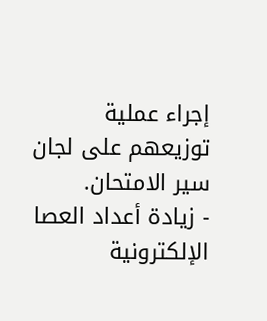إجراء عملية توزيعهم على لجان سير الامتحان.
- زيادة أعداد العصا الإلكترونية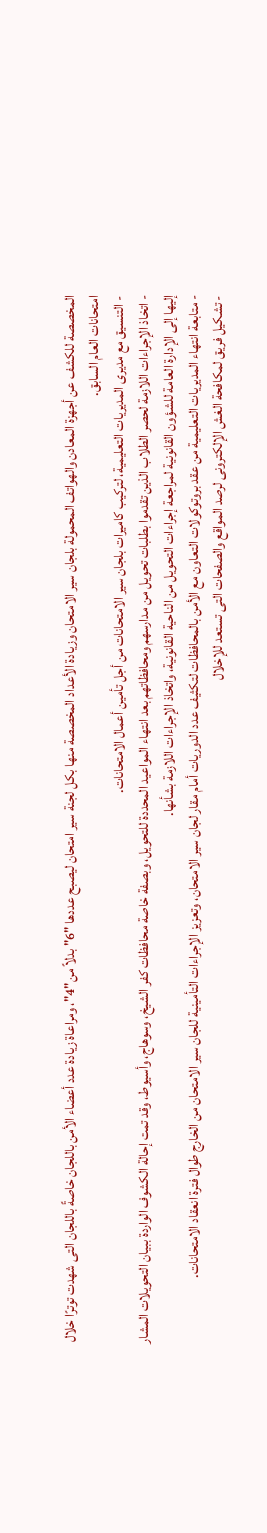المخصصة للكشف عن أجهزة المعادن والهواتف المحمولة بلجان سير الامتحان وزيادة الأعداد المخصصة منها بكل لجنة سير امتحان ليصبح عددها "6" بدلاً من"4"، ومراعاة زيادة عدد أعضاء الأمن باللجان خاصةً باللجان التى شهدت توترًا خلال امتحانات العام السابق.
- التنسيق مع مديرى المديريات التعليمية، لتركيب كاميرات بلجان سير الامتحانات من أجل تأمين أعمال الامتحانات.
- اتخاذ الإجراءات اللازمة لحصر الطلاب الذين تقدموا بطلبات تحويل من مدارسهم ومحافظاتهم بعد انتهاء المواعيد المحددة للتحويل، وبصفة خاصة محافظات كفر الشيخ، وسوهاج، وأسيوط، وقد تمت إحالة الكشوف الواردة ببيان التحويلات المشار إليها إلى الإدارة العامة للشؤون القانونية لمراجعة إجراءات التحويل من الناحية القانونية، واتخاذ الإجراءات اللازمة بشأنها.
- متابعة انتهاء المديريات التعليمية من عقد بروتوكولات التعاون مع الأمن بالمحافظات لتكثيف عدد الدوريات أمام مقار لجان سير الامتحان، وتعزيز الإجراءات التأمينية للجان سير الامتحان من الخارج طوال فترة انعقاد الامتحانات.
- تشكيل فريق لمكافحة الغش الإلكترونى لرصد المواقع والصفحات التى تستعد للإخلال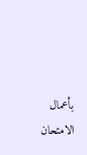بأعمال الامتحان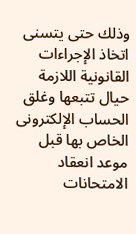وذلك حتى يتسنى اتخاذ الإجراءات القانونية اللازمة حيال تتبعها وغلق الحساب الإلكترونى الخاص بها قبل موعد انعقاد الامتحانات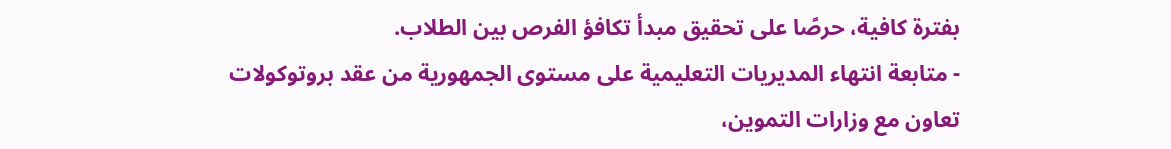بفترة كافية، حرصًا على تحقيق مبدأ تكافؤ الفرص بين الطلاب.
- متابعة انتهاء المديريات التعليمية على مستوى الجمهورية من عقد بروتوكولات تعاون مع وزارات التموين،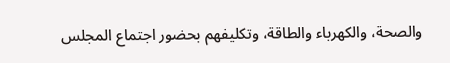والصحة، والكهرباء والطاقة، وتكليفهم بحضور اجتماع المجلس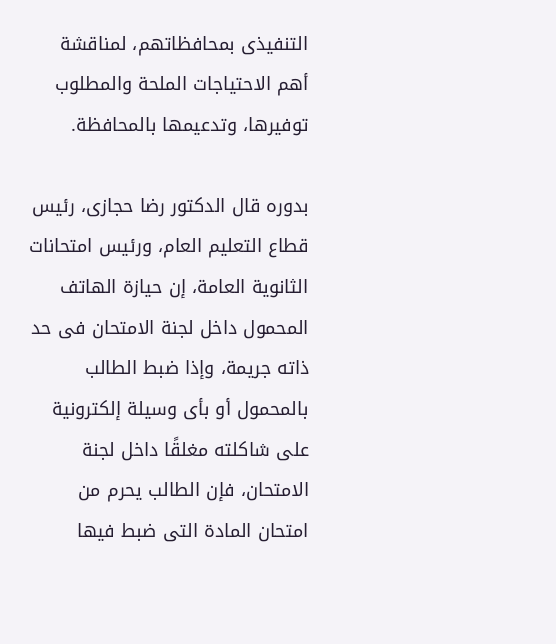التنفيذى بمحافظاتهم، لمناقشة أهم الاحتياجات الملحة والمطلوب توفيرها، وتدعيمها بالمحافظة.

بدوره قال الدكتور رضا حجازى، رئيس قطاع التعليم العام، ورئيس امتحانات الثانوية العامة، إن حيازة الهاتف المحمول داخل لجنة الامتحان فى حد ذاته جريمة، وإذا ضبط الطالب بالمحمول أو بأى وسيلة إلكترونية على شاكلته مغلقًا داخل لجنة الامتحان، فإن الطالب يحرم من امتحان المادة التى ضبط فيها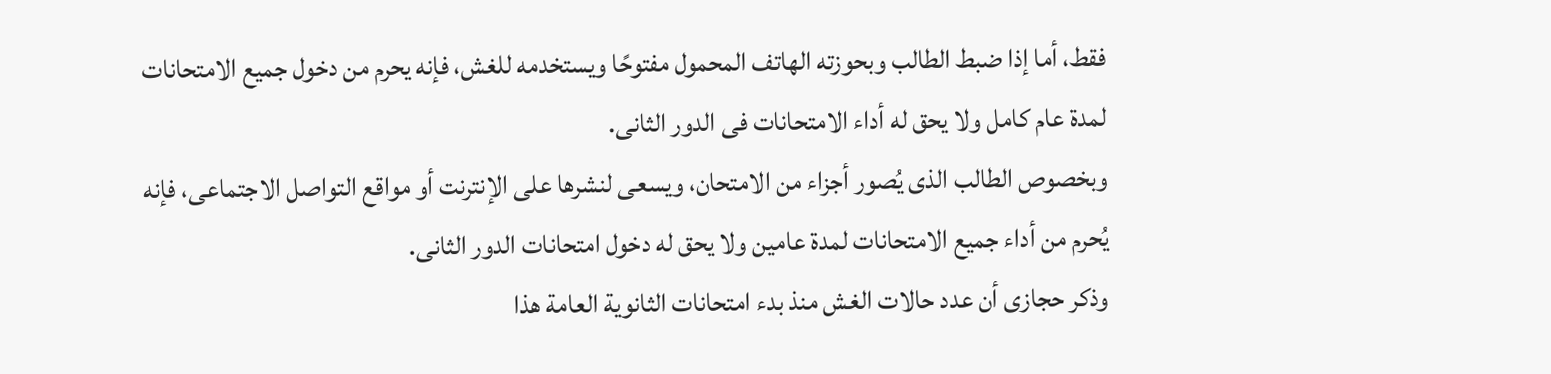فقط، أما إذا ضبط الطالب وبحوزته الهاتف المحمول مفتوحًا ويستخدمه للغش، فإنه يحرم من دخول جميع الامتحانات لمدة عام كامل ولا يحق له أداء الامتحانات فى الدور الثانى.
وبخصوص الطالب الذى يُصور أجزاء من الامتحان، ويسعى لنشرها على الإنترنت أو مواقع التواصل الاجتماعى، فإنه يُحرم من أداء جميع الامتحانات لمدة عامين ولا يحق له دخول امتحانات الدور الثانى.
وذكر حجازى أن عدد حالات الغش منذ بدء امتحانات الثانوية العامة هذا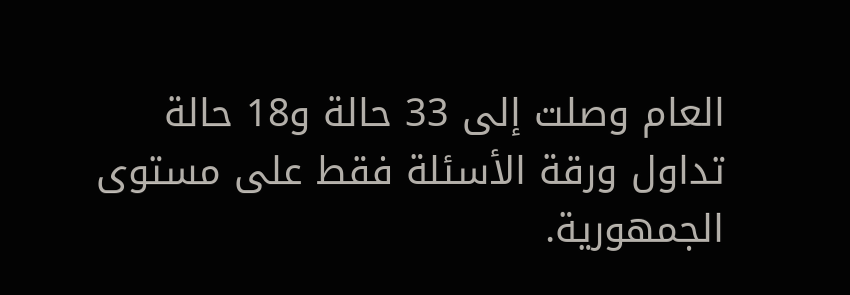العام وصلت إلى 33 حالة و18 حالة تداول ورقة الأسئلة فقط على مستوى الجمهورية.